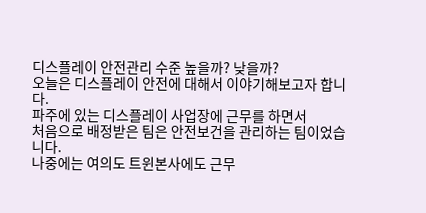디스플레이 안전관리 수준 높을까? 낮을까?
오늘은 디스플레이 안전에 대해서 이야기해보고자 합니다.
파주에 있는 디스플레이 사업장에 근무를 하면서
처음으로 배정받은 팀은 안전보건을 관리하는 팀이었습니다.
나중에는 여의도 트윈본사에도 근무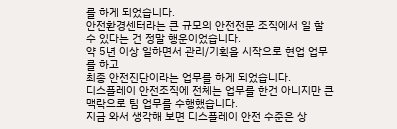를 하게 되었습니다.
안전환경센터라는 큰 규모의 안전전문 조직에서 일 할 수 있다는 건 정말 행운이었습니다.
약 5년 이상 일하면서 관리/기획을 시작으로 현업 업무를 하고
최종 안전진단이라는 업무를 하게 되었습니다.
디스플레이 안전조직에 전체는 업무를 한건 아니지만 큰 맥락으로 팀 업무를 수행했습니다.
지금 와서 생각해 보면 디스플레이 안전 수준은 상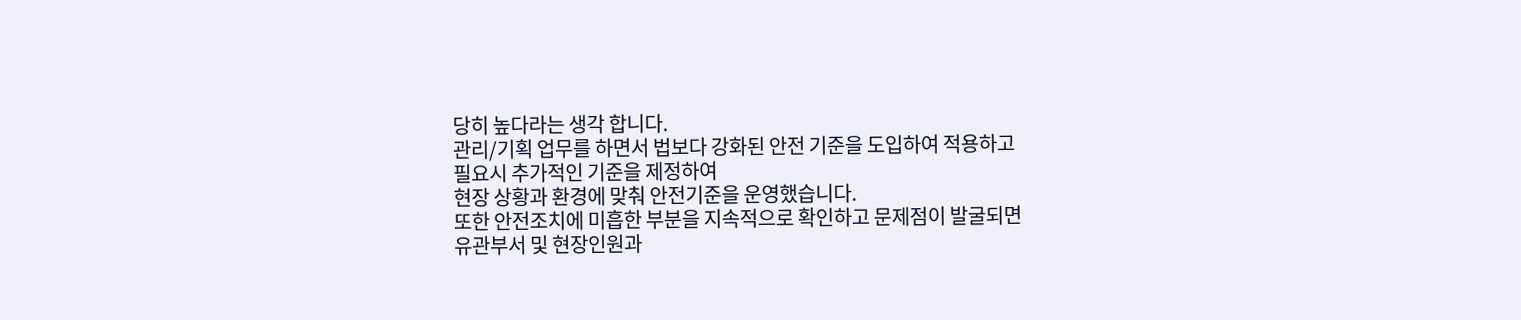당히 높다라는 생각 합니다.
관리/기획 업무를 하면서 법보다 강화된 안전 기준을 도입하여 적용하고
필요시 추가적인 기준을 제정하여
현장 상황과 환경에 맞춰 안전기준을 운영했습니다.
또한 안전조치에 미흡한 부분을 지속적으로 확인하고 문제점이 발굴되면
유관부서 및 현장인원과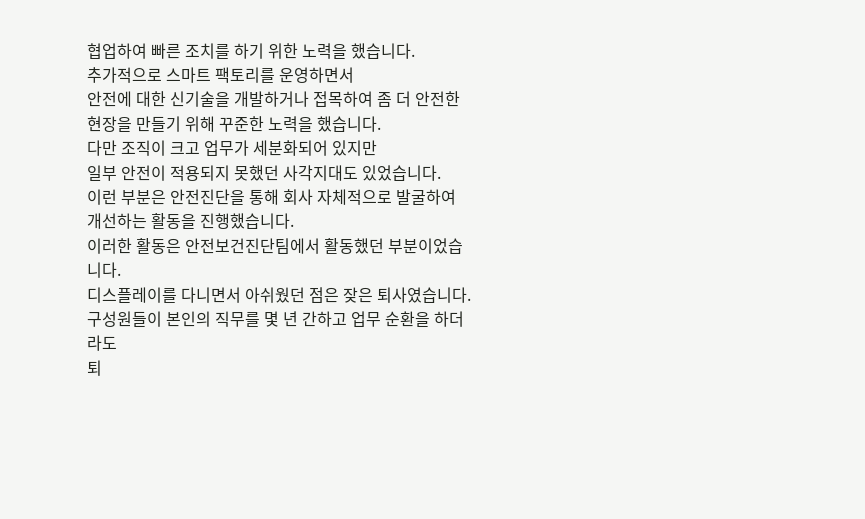협업하여 빠른 조치를 하기 위한 노력을 했습니다.
추가적으로 스마트 팩토리를 운영하면서
안전에 대한 신기술을 개발하거나 접목하여 좀 더 안전한
현장을 만들기 위해 꾸준한 노력을 했습니다.
다만 조직이 크고 업무가 세분화되어 있지만
일부 안전이 적용되지 못했던 사각지대도 있었습니다.
이런 부분은 안전진단을 통해 회사 자체적으로 발굴하여
개선하는 활동을 진행했습니다.
이러한 활동은 안전보건진단팀에서 활동했던 부분이었습니다.
디스플레이를 다니면서 아쉬웠던 점은 잦은 퇴사였습니다.
구성원들이 본인의 직무를 몇 년 간하고 업무 순환을 하더라도
퇴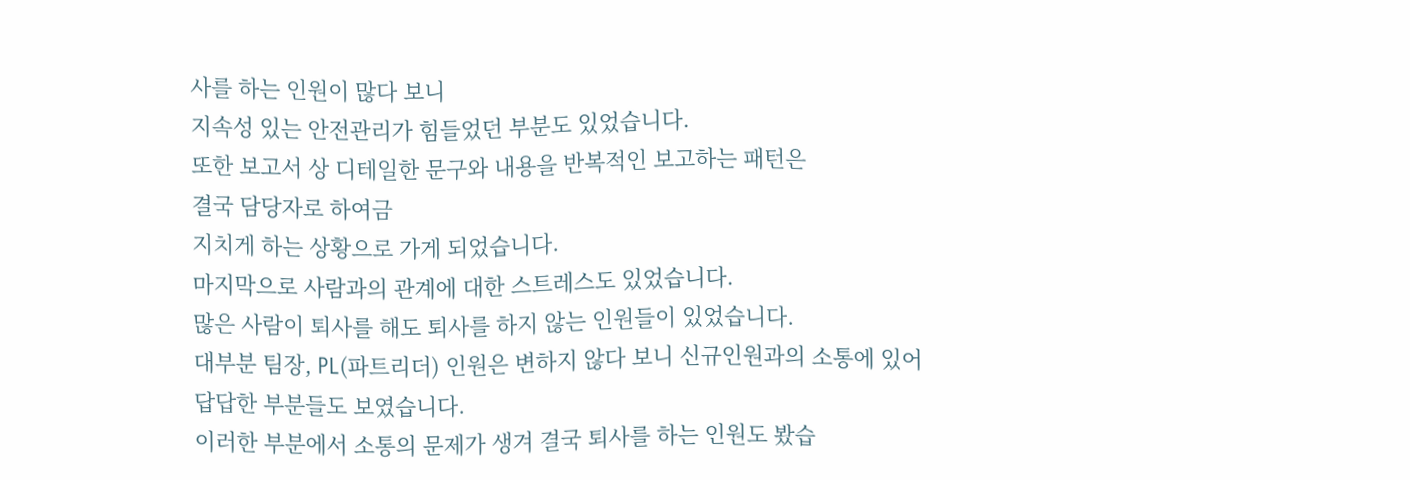사를 하는 인원이 많다 보니
지속성 있는 안전관리가 힘들었던 부분도 있었습니다.
또한 보고서 상 디테일한 문구와 내용을 반복적인 보고하는 패턴은
결국 담당자로 하여금
지치게 하는 상황으로 가게 되었습니다.
마지막으로 사람과의 관계에 대한 스트레스도 있었습니다.
많은 사람이 퇴사를 해도 퇴사를 하지 않는 인원들이 있었습니다.
대부분 팀장, PL(파트리더) 인원은 변하지 않다 보니 신규인원과의 소통에 있어
답답한 부분들도 보였습니다.
이러한 부분에서 소통의 문제가 생겨 결국 퇴사를 하는 인원도 봤습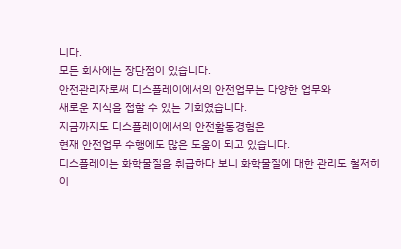니다.
모든 회사에는 장단점이 있습니다.
안전관리자로써 디스플레이에서의 안전업무는 다양한 업무와
새로운 지식을 접할 수 있는 기회였습니다.
지금까지도 디스플레이에서의 안전활동경험은
현재 안전업무 수행에도 많은 도움이 되고 있습니다.
디스플레이는 화학물질을 취급하다 보니 화학물질에 대한 관리도 철저히 이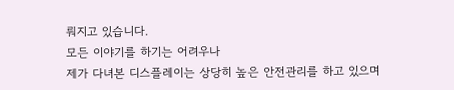뤄지고 있습니다.
모든 이야기를 하기는 어려우나
제가 다녀본 디스플레이는 상당히 높은 안전관리를 하고 있으며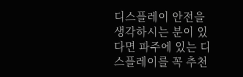디스플레이 안전을 생각하시는 분이 있다면 파주에 있는 디스플레이를 꼭 추천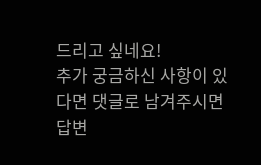드리고 싶네요!
추가 궁금하신 사항이 있다면 댓글로 남겨주시면
답변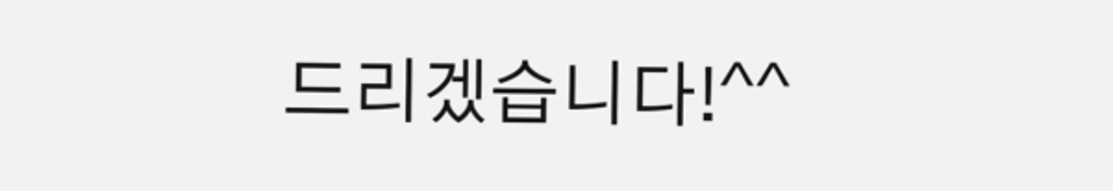드리겠습니다!^^